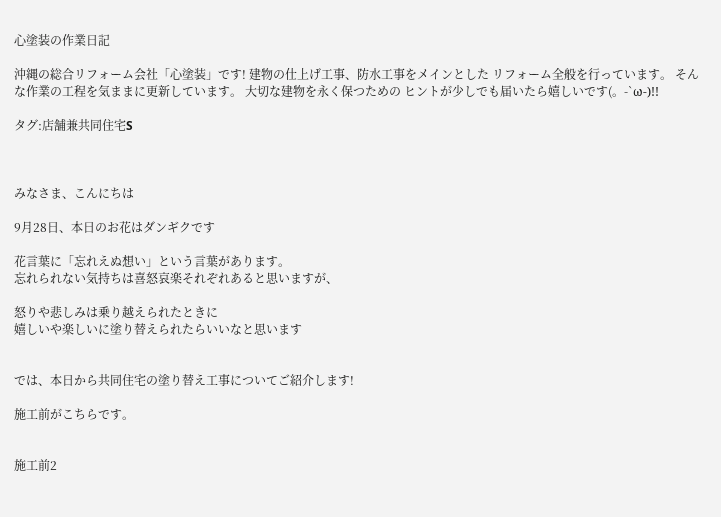心塗装の作業日記

沖縄の総合リフォーム会社「心塗装」です! 建物の仕上げ工事、防水工事をメインとした リフォーム全般を行っています。 そんな作業の工程を気ままに更新しています。 大切な建物を永く保つための ヒントが少しでも届いたら嬉しいです(。-`ω-)!!

タグ:店舗兼共同住宅S



みなさま、こんにちは

9月28日、本日のお花はダンギクです

花言葉に「忘れえぬ想い」という言葉があります。
忘れられない気持ちは喜怒哀楽それぞれあると思いますが、

怒りや悲しみは乗り越えられたときに
嬉しいや楽しいに塗り替えられたらいいなと思います


では、本日から共同住宅の塗り替え工事についてご紹介します!

施工前がこちらです。


施工前2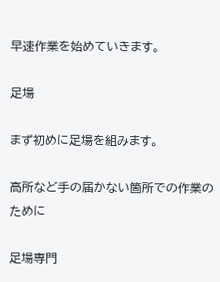早速作業を始めていきます。

足場

まず初めに足場を組みます。

高所など手の届かない箇所での作業のために

足場専門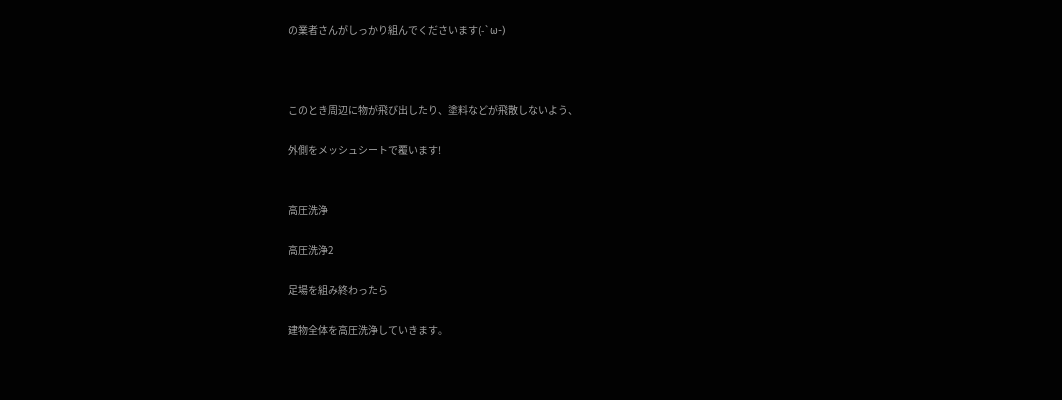の業者さんがしっかり組んでくださいます(-`ω-)



このとき周辺に物が飛び出したり、塗料などが飛散しないよう、

外側をメッシュシートで覆います!


高圧洗浄

高圧洗浄2

足場を組み終わったら

建物全体を高圧洗浄していきます。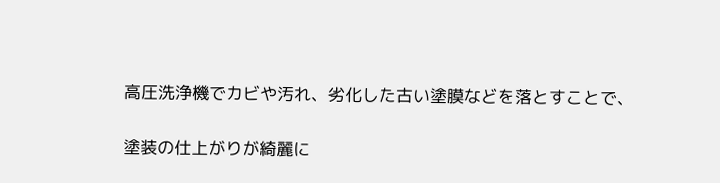高圧洗浄機でカビや汚れ、劣化した古い塗膜などを落とすことで、

塗装の仕上がりが綺麗に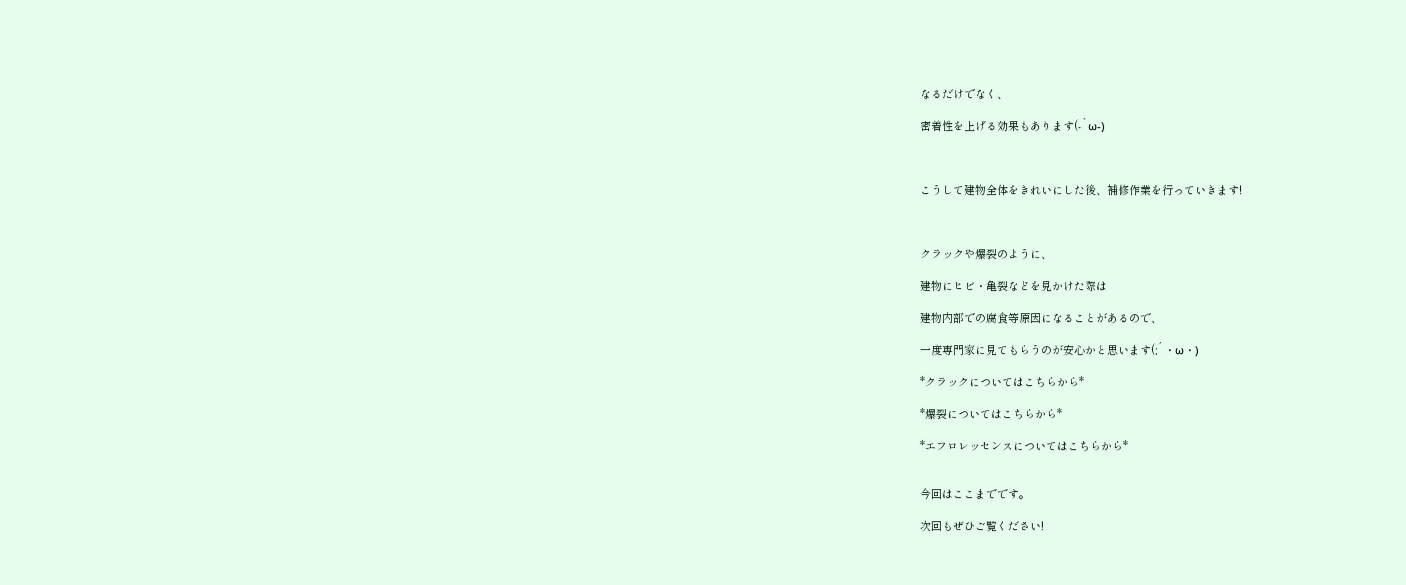なるだけでなく、

密着性を上げる効果もあります(-`ω-)



こうして建物全体をきれいにした後、補修作業を行っていきます!



クラックや爆裂のように、

建物にヒビ・亀裂などを見かけた際は

建物内部での腐食等原因になることがあるので、

一度専門家に見てもらうのが安心かと思います(;´・ω・)

*クラックについてはこちらから*

*爆裂についてはこちらから*

*エフロレッセンスについてはこちらから*


今回はここまでです。

次回もぜひご覧ください!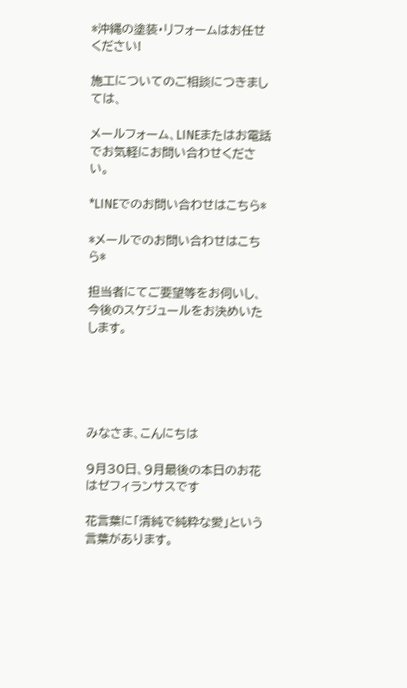*沖縄の塗装・リフォームはお任せください!

施工についてのご相談につきましては、

メールフォーム、LINEまたはお電話でお気軽にお問い合わせください。

*LINEでのお問い合わせはこちら*

*メールでのお問い合わせはこちら*

担当者にてご要望等をお伺いし、今後のスケジュールをお決めいたします。





みなさま、こんにちは

9月30日、9月最後の本日のお花はゼフィランサスです

花言葉に「清純で純粋な愛」という言葉があります。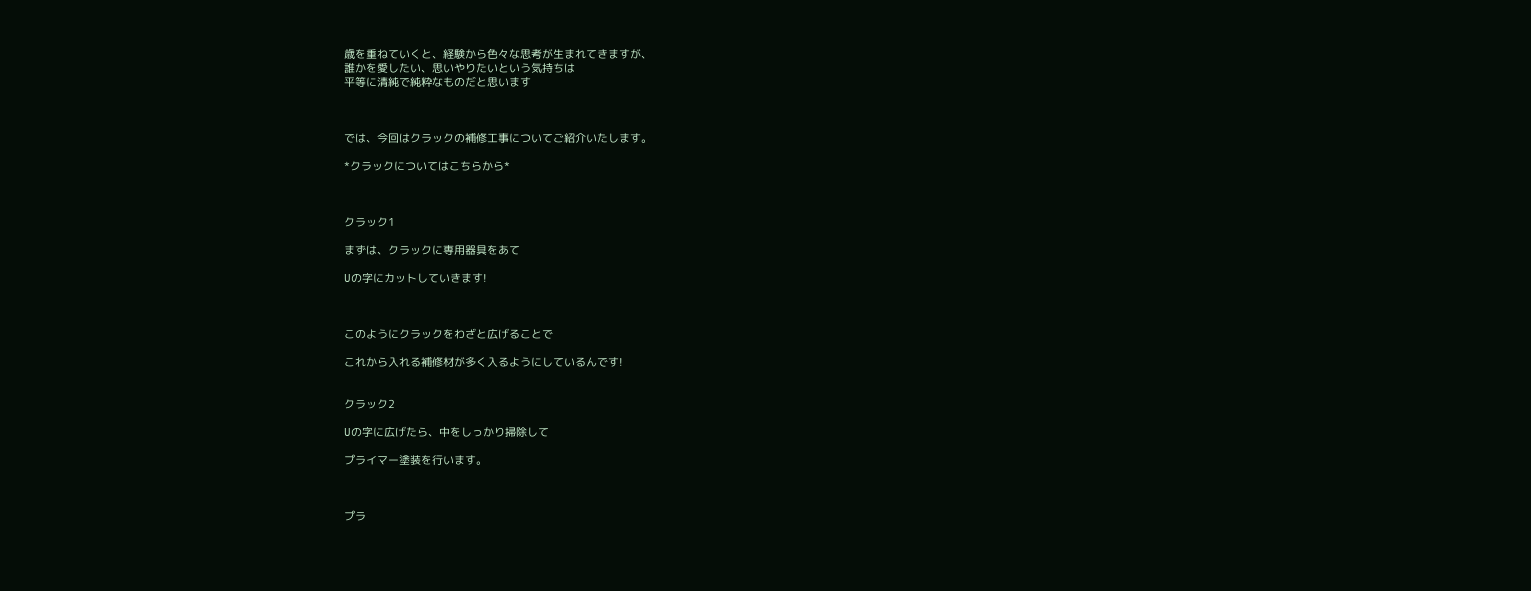歳を重ねていくと、経験から色々な思考が生まれてきますが、
誰かを愛したい、思いやりたいという気持ちは
平等に清純で純粋なものだと思います



では、今回はクラックの補修工事についてご紹介いたします。

*クラックについてはこちらから*



クラック1

まずは、クラックに専用器具をあて

Uの字にカットしていきます!



このようにクラックをわざと広げることで

これから入れる補修材が多く入るようにしているんです!


クラック2

Uの字に広げたら、中をしっかり掃除して

プライマー塗装を行います。



プラ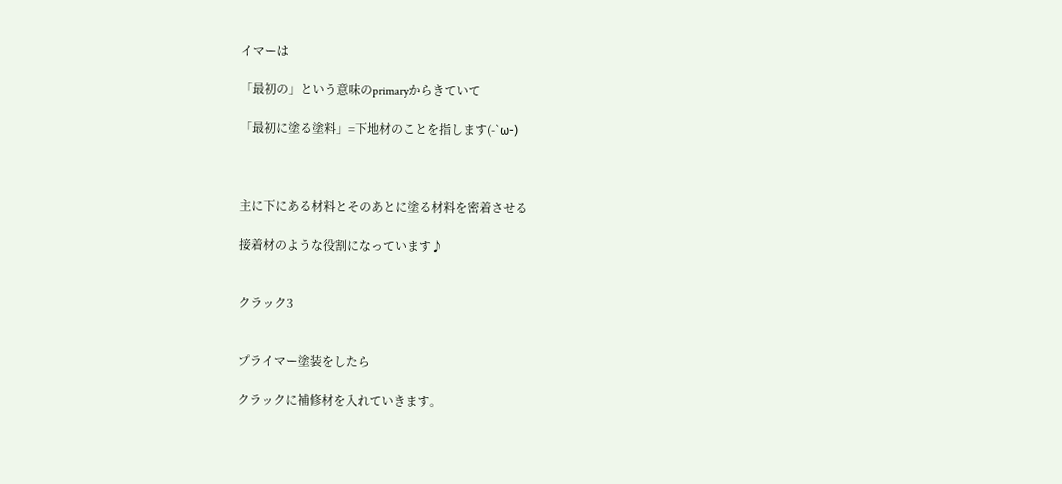イマーは

「最初の」という意味のprimaryからきていて

「最初に塗る塗料」=下地材のことを指します(-`ω-)



主に下にある材料とそのあとに塗る材料を密着させる

接着材のような役割になっています♪


クラック3


プライマー塗装をしたら

クラックに補修材を入れていきます。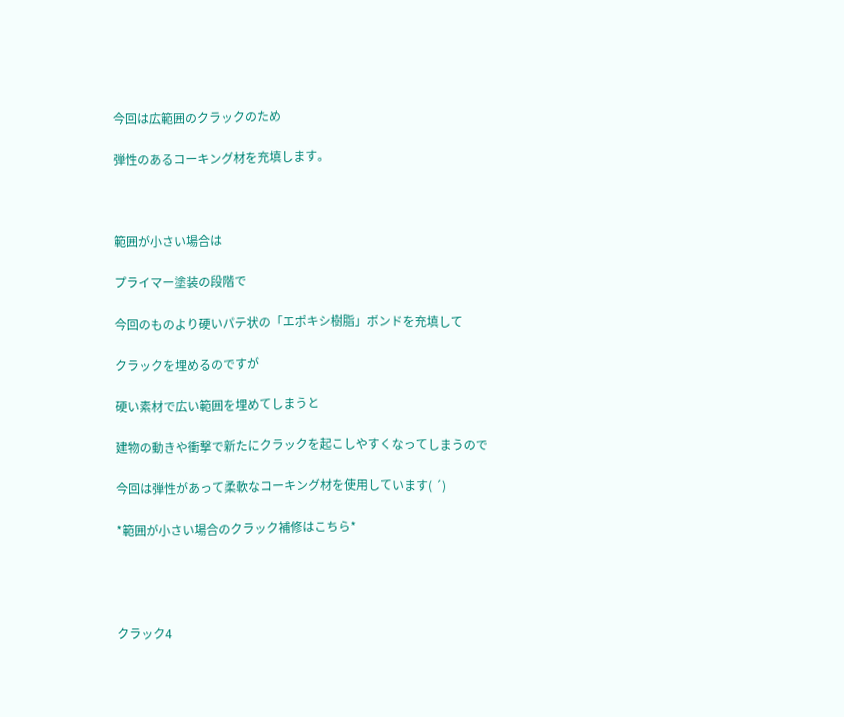今回は広範囲のクラックのため

弾性のあるコーキング材を充填します。



範囲が小さい場合は

プライマー塗装の段階で

今回のものより硬いパテ状の「エポキシ樹脂」ボンドを充填して

クラックを埋めるのですが

硬い素材で広い範囲を埋めてしまうと

建物の動きや衝撃で新たにクラックを起こしやすくなってしまうので

今回は弾性があって柔軟なコーキング材を使用しています( ´)

*範囲が小さい場合のクラック補修はこちら*




クラック4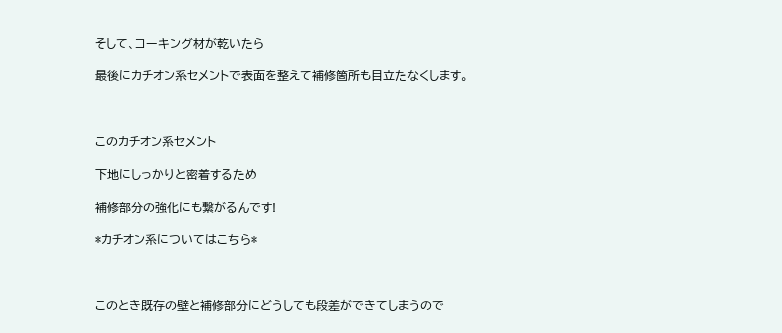そして、コーキング材が乾いたら

最後にカチオン系セメントで表面を整えて補修箇所も目立たなくします。



このカチオン系セメント

下地にしっかりと密着するため

補修部分の強化にも繋がるんです!

*カチオン系についてはこちら*



このとき既存の壁と補修部分にどうしても段差ができてしまうので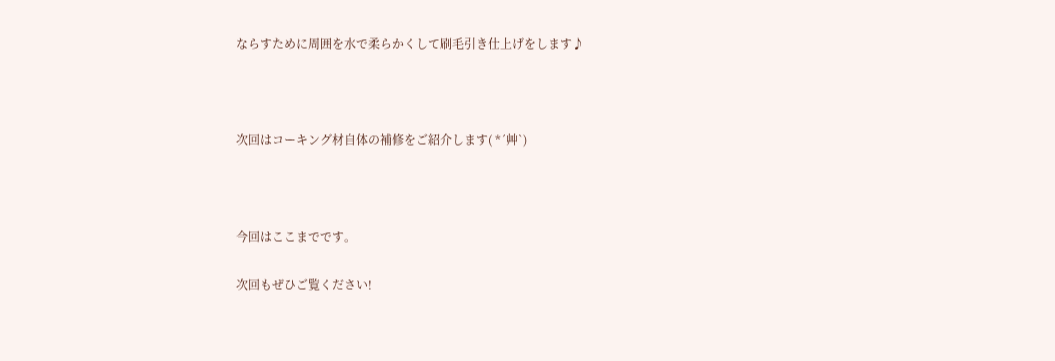ならすために周囲を水で柔らかくして刷毛引き仕上げをします♪



次回はコーキング材自体の補修をご紹介します( *´艸`)



今回はここまでです。

次回もぜひご覧ください!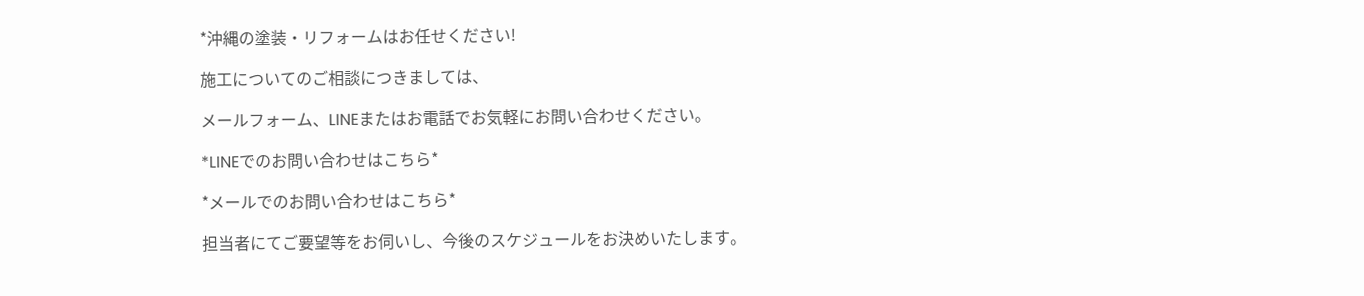*沖縄の塗装・リフォームはお任せください!

施工についてのご相談につきましては、

メールフォーム、LINEまたはお電話でお気軽にお問い合わせください。

*LINEでのお問い合わせはこちら*

*メールでのお問い合わせはこちら*

担当者にてご要望等をお伺いし、今後のスケジュールをお決めいたします。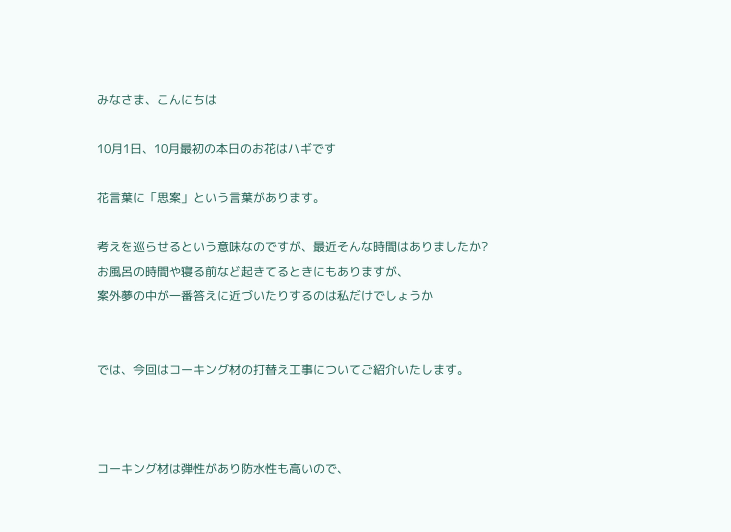みなさま、こんにちは

10月1日、10月最初の本日のお花はハギです

花言葉に「思案」という言葉があります。

考えを巡らせるという意味なのですが、最近そんな時間はありましたか?
お風呂の時間や寝る前など起きてるときにもありますが、
案外夢の中が一番答えに近づいたりするのは私だけでしょうか


では、今回はコーキング材の打替え工事についてご紹介いたします。



コーキング材は弾性があり防水性も高いので、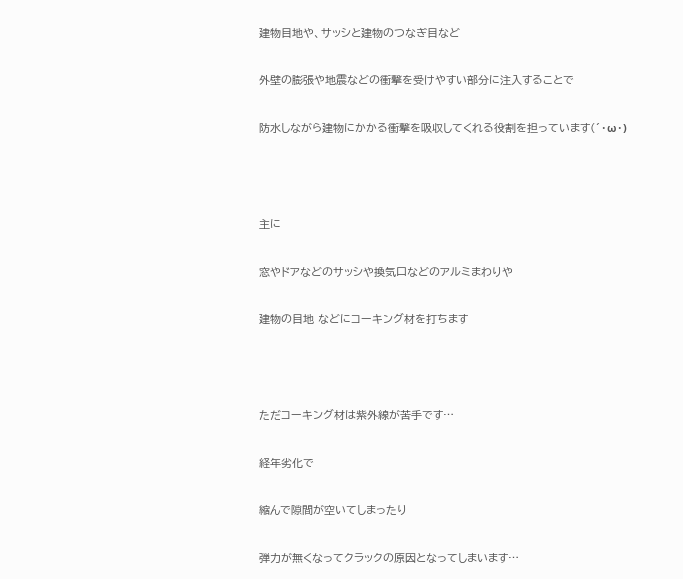建物目地や、サッシと建物のつなぎ目など

外壁の膨張や地震などの衝撃を受けやすい部分に注入することで

防水しながら建物にかかる衝撃を吸収してくれる役割を担っています(´・ω・)



主に

窓やドアなどのサッシや換気口などのアルミまわりや

建物の目地 などにコーキング材を打ちます



ただコーキング材は紫外線が苦手です…

経年劣化で

縮んで隙間が空いてしまったり

弾力が無くなってクラックの原因となってしまいます…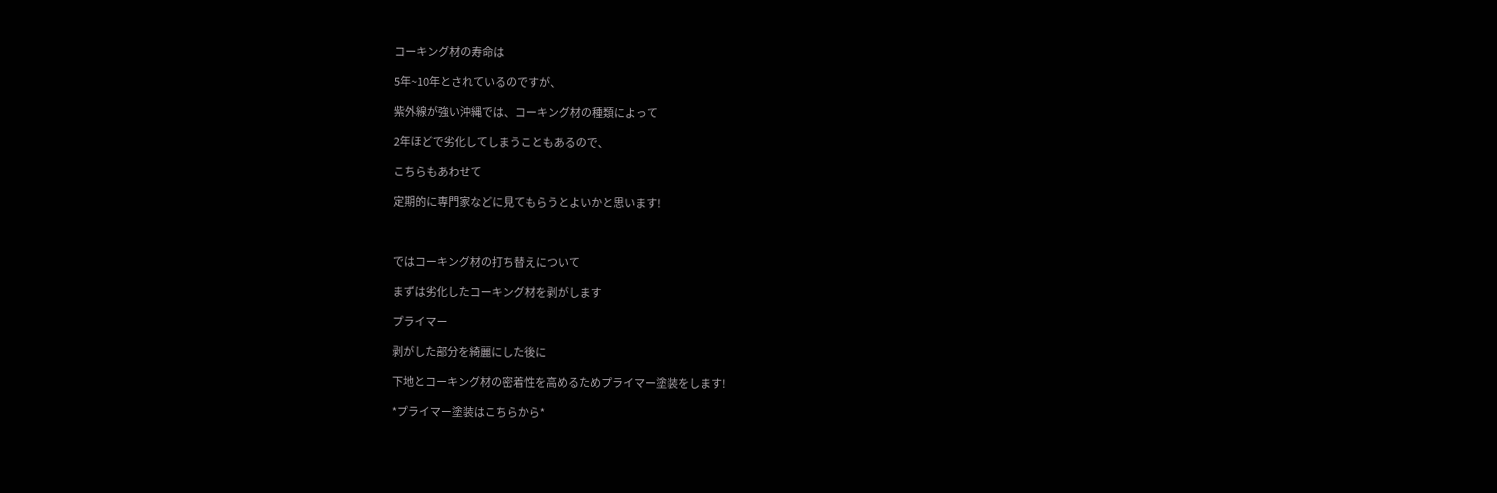コーキング材の寿命は

5年~10年とされているのですが、

紫外線が強い沖縄では、コーキング材の種類によって

2年ほどで劣化してしまうこともあるので、

こちらもあわせて

定期的に専門家などに見てもらうとよいかと思います!



ではコーキング材の打ち替えについて

まずは劣化したコーキング材を剥がします

プライマー

剥がした部分を綺麗にした後に

下地とコーキング材の密着性を高めるためプライマー塗装をします!

*プライマー塗装はこちらから*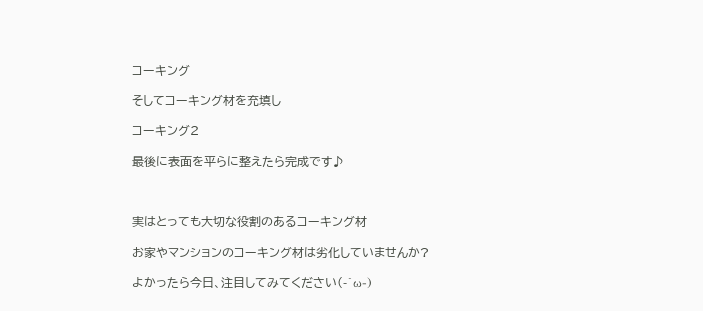コーキング

そしてコーキング材を充填し

コーキング2

最後に表面を平らに整えたら完成です♪



実はとっても大切な役割のあるコーキング材

お家やマンションのコーキング材は劣化していませんか?

よかったら今日、注目してみてください(-`ω-)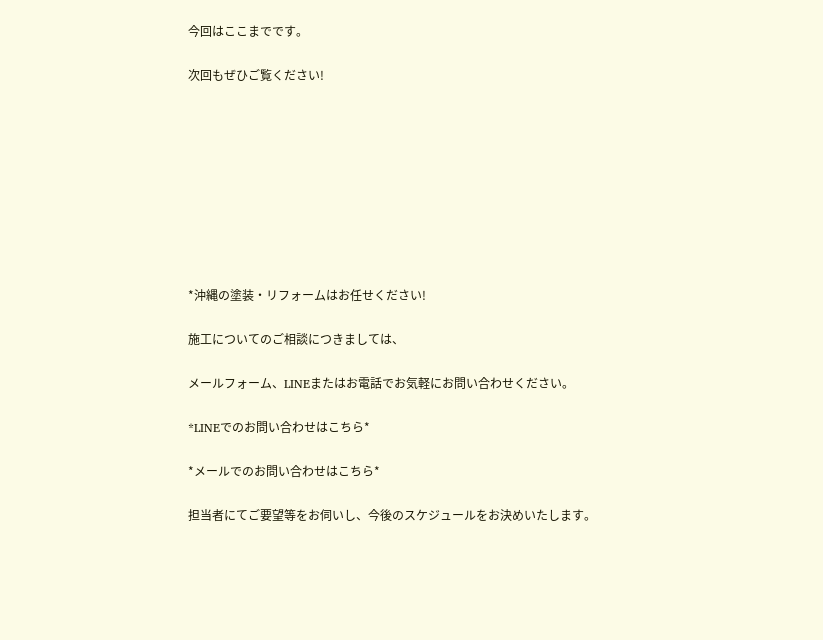今回はここまでです。

次回もぜひご覧ください!









*沖縄の塗装・リフォームはお任せください!

施工についてのご相談につきましては、

メールフォーム、LINEまたはお電話でお気軽にお問い合わせください。

*LINEでのお問い合わせはこちら*

*メールでのお問い合わせはこちら*

担当者にてご要望等をお伺いし、今後のスケジュールをお決めいたします。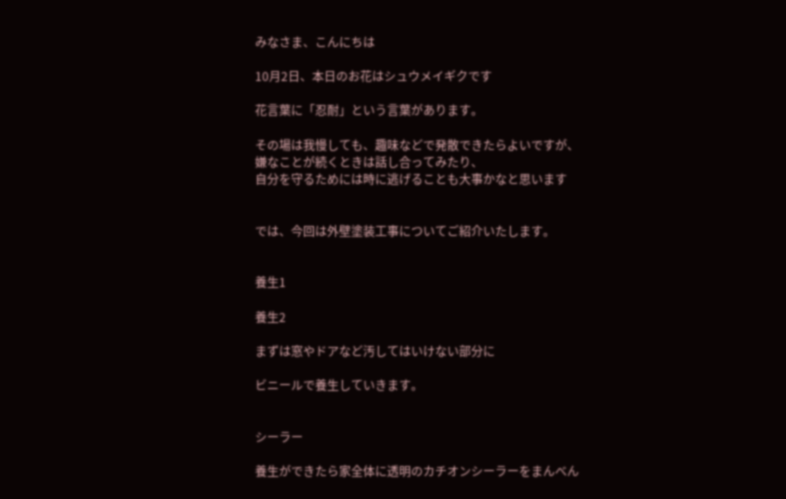みなさま、こんにちは

10月2日、本日のお花はシュウメイギクです

花言葉に「忍耐」という言葉があります。

その場は我慢しても、趣味などで発散できたらよいですが、
嫌なことが続くときは話し合ってみたり、
自分を守るためには時に逃げることも大事かなと思います


では、今回は外壁塗装工事についてご紹介いたします。


養生1

養生2

まずは窓やドアなど汚してはいけない部分に

ビニールで養生していきます。


シーラー

養生ができたら家全体に透明のカチオンシーラーをまんべん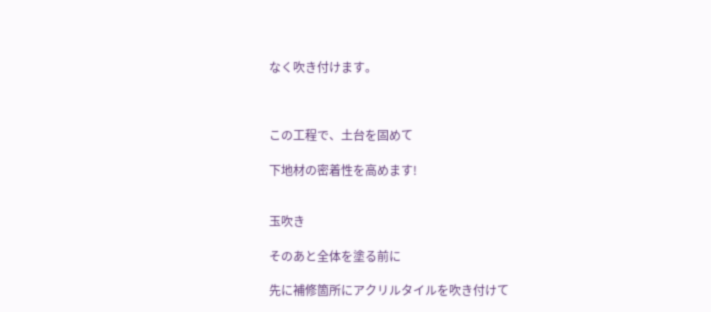なく吹き付けます。



この工程で、土台を固めて

下地材の密着性を高めます!


玉吹き

そのあと全体を塗る前に

先に補修箇所にアクリルタイルを吹き付けて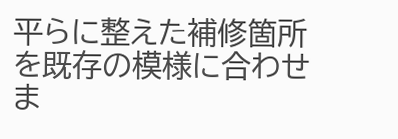平らに整えた補修箇所を既存の模様に合わせま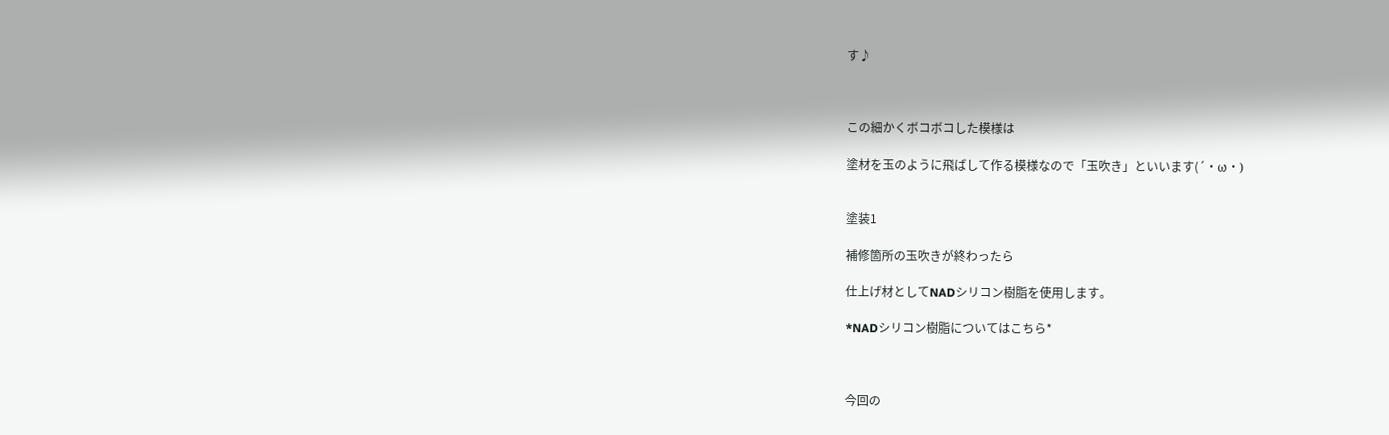す♪



この細かくボコボコした模様は

塗材を玉のように飛ばして作る模様なので「玉吹き」といいます(´・ω・)


塗装1

補修箇所の玉吹きが終わったら

仕上げ材としてNADシリコン樹脂を使用します。

*NADシリコン樹脂についてはこちら*



今回の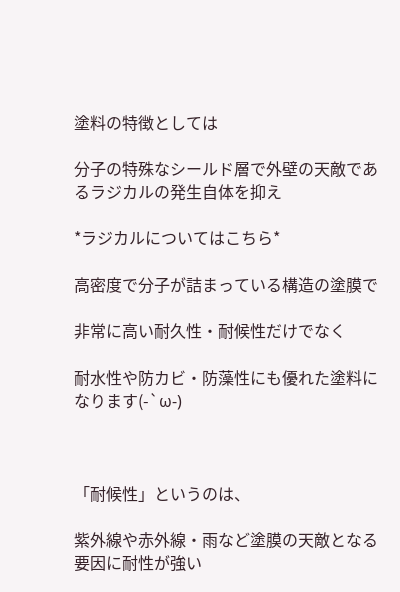塗料の特徴としては

分子の特殊なシールド層で外壁の天敵であるラジカルの発生自体を抑え

*ラジカルについてはこちら*

高密度で分子が詰まっている構造の塗膜で

非常に高い耐久性・耐候性だけでなく

耐水性や防カビ・防藻性にも優れた塗料になります(-`ω-)



「耐候性」というのは、

紫外線や赤外線・雨など塗膜の天敵となる要因に耐性が強い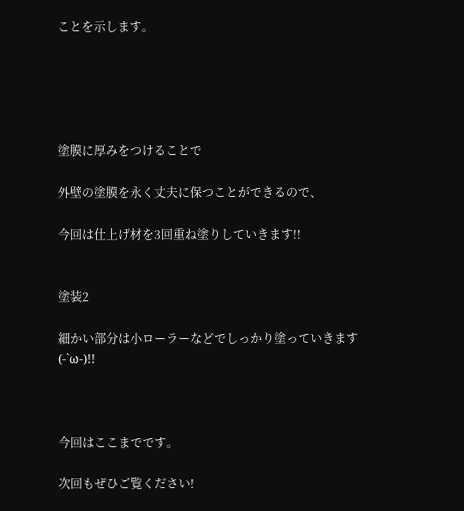ことを示します。





塗膜に厚みをつけることで

外壁の塗膜を永く丈夫に保つことができるので、

今回は仕上げ材を3回重ね塗りしていきます!!


塗装2

細かい部分は小ローラーなどでしっかり塗っていきます (-`ω-)!!



今回はここまでです。

次回もぜひご覧ください!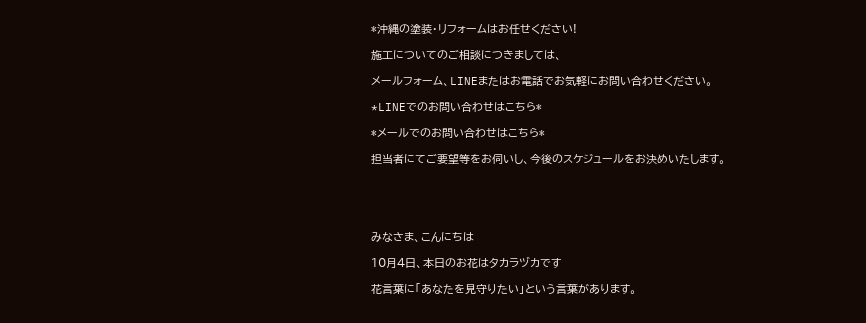*沖縄の塗装・リフォームはお任せください!

施工についてのご相談につきましては、

メールフォーム、LINEまたはお電話でお気軽にお問い合わせください。

*LINEでのお問い合わせはこちら*

*メールでのお問い合わせはこちら*

担当者にてご要望等をお伺いし、今後のスケジュールをお決めいたします。





みなさま、こんにちは

10月4日、本日のお花はタカラヅカです

花言葉に「あなたを見守りたい」という言葉があります。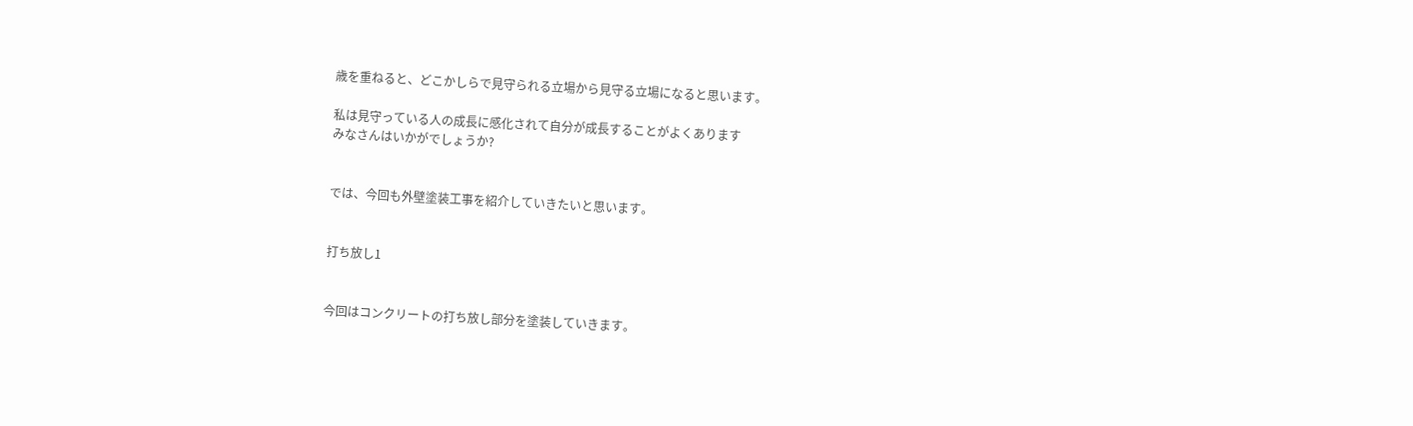歳を重ねると、どこかしらで見守られる立場から見守る立場になると思います。

私は見守っている人の成長に感化されて自分が成長することがよくあります
みなさんはいかがでしょうか?


では、今回も外壁塗装工事を紹介していきたいと思います。


打ち放し1


今回はコンクリートの打ち放し部分を塗装していきます。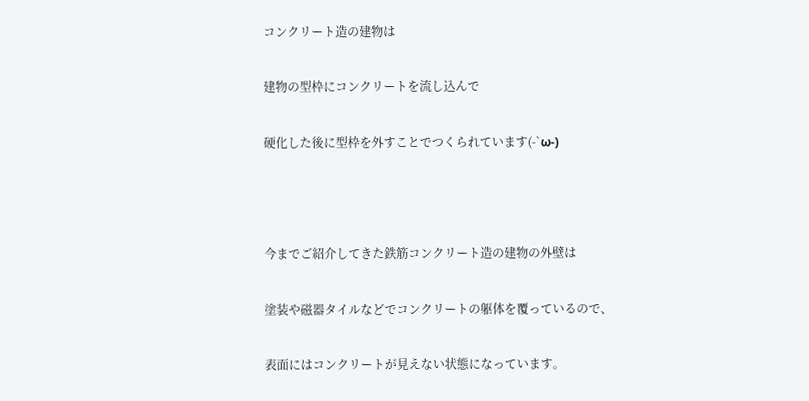コンクリート造の建物は

建物の型枠にコンクリートを流し込んで

硬化した後に型枠を外すことでつくられています(-`ω-)



今までご紹介してきた鉄筋コンクリート造の建物の外壁は

塗装や磁器タイルなどでコンクリートの躯体を覆っているので、

表面にはコンクリートが見えない状態になっています。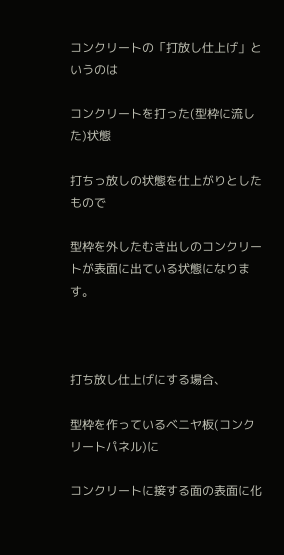コンクリートの「打放し仕上げ」というのは

コンクリートを打った(型枠に流した)状態

打ちっ放しの状態を仕上がりとしたもので

型枠を外したむき出しのコンクリートが表面に出ている状態になります。



打ち放し仕上げにする場合、

型枠を作っているベニヤ板(コンクリートパネル)に

コンクリートに接する面の表面に化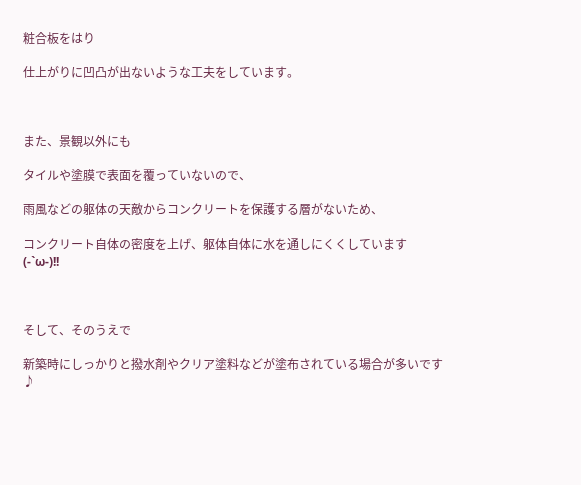粧合板をはり

仕上がりに凹凸が出ないような工夫をしています。



また、景観以外にも

タイルや塗膜で表面を覆っていないので、

雨風などの躯体の天敵からコンクリートを保護する層がないため、

コンクリート自体の密度を上げ、躯体自体に水を通しにくくしています(-`ω-)!!



そして、そのうえで

新築時にしっかりと撥水剤やクリア塗料などが塗布されている場合が多いです♪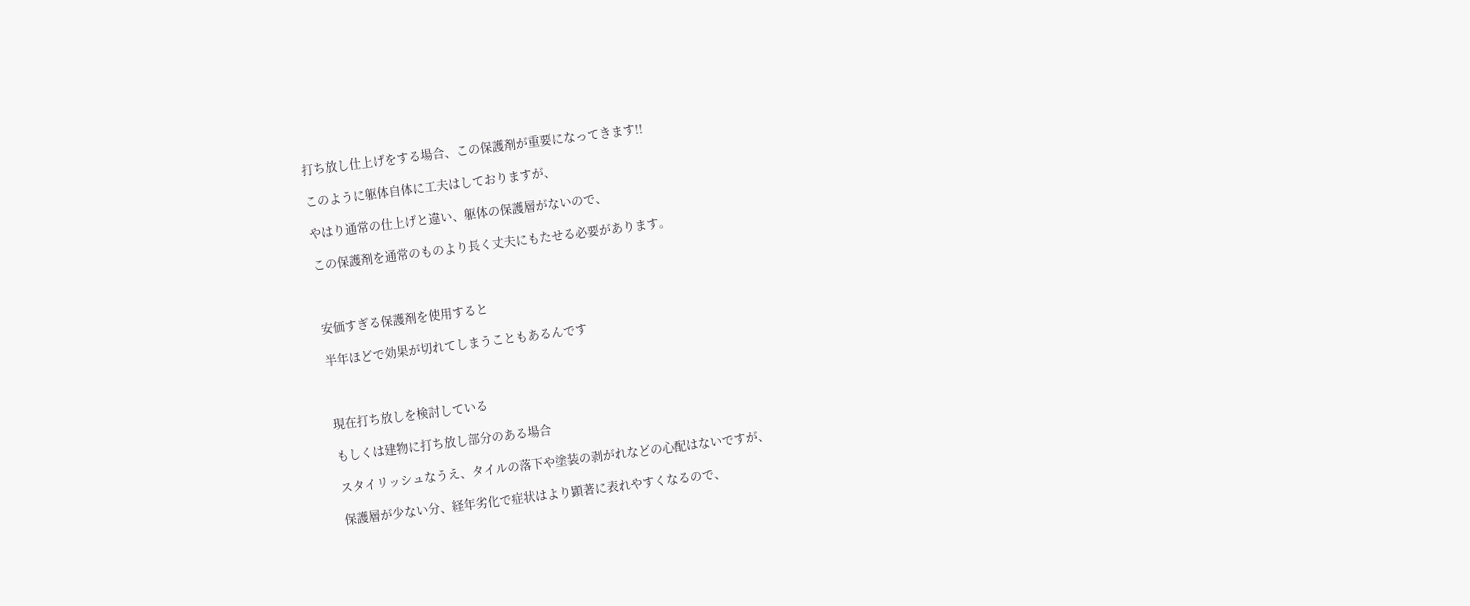打ち放し仕上げをする場合、この保護剤が重要になってきます!!

このように躯体自体に工夫はしておりますが、

やはり通常の仕上げと違い、躯体の保護層がないので、

この保護剤を通常のものより長く丈夫にもたせる必要があります。



安価すぎる保護剤を使用すると

半年ほどで効果が切れてしまうこともあるんです



現在打ち放しを検討している

もしくは建物に打ち放し部分のある場合

スタイリッシュなうえ、タイルの落下や塗装の剥がれなどの心配はないですが、

保護層が少ない分、経年劣化で症状はより顕著に表れやすくなるので、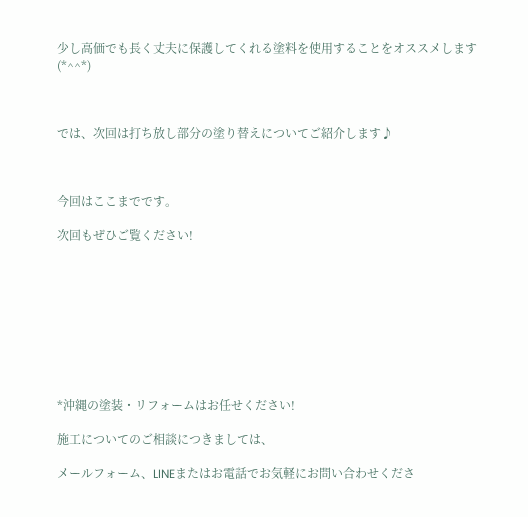少し高価でも長く丈夫に保護してくれる塗料を使用することをオススメします(*^^*)



では、次回は打ち放し部分の塗り替えについてご紹介します♪



今回はここまでです。

次回もぜひご覧ください!









*沖縄の塗装・リフォームはお任せください!

施工についてのご相談につきましては、

メールフォーム、LINEまたはお電話でお気軽にお問い合わせくださ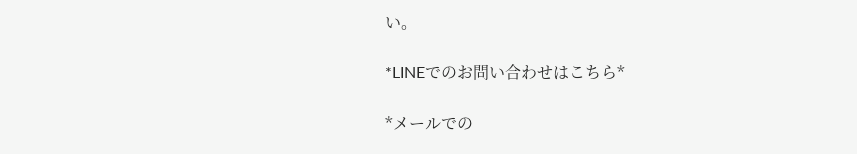い。

*LINEでのお問い合わせはこちら*

*メールでの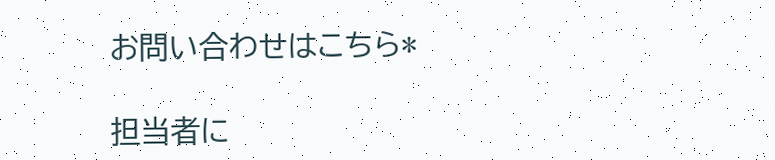お問い合わせはこちら*

担当者に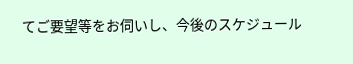てご要望等をお伺いし、今後のスケジュール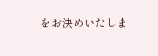をお決めいたしま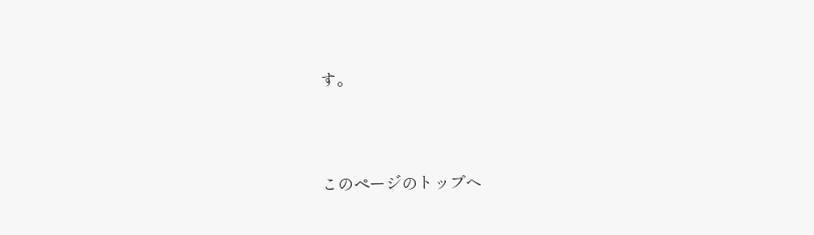す。




このページのトップヘ